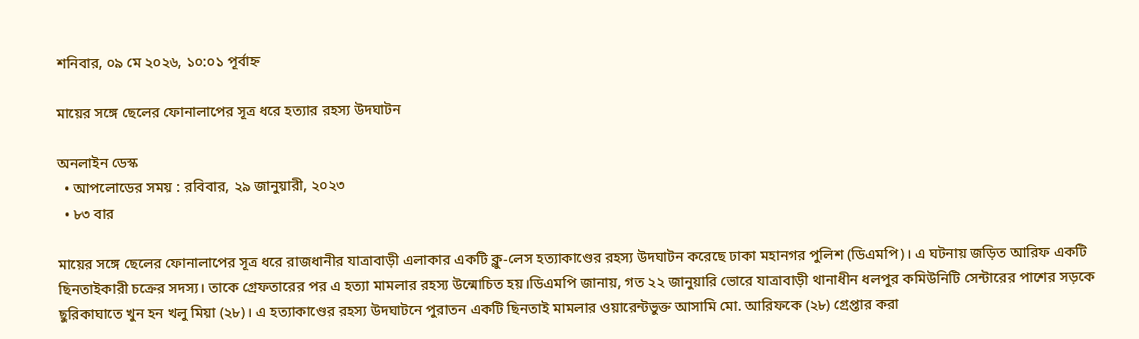শনিবার, ০৯ মে ২০২৬, ১০:০১ পূর্বাহ্ন

মায়ের সঙ্গে ছেলের ফোনালাপের সূত্র ধরে হত্যার রহস্য উদঘাটন

অনলাইন ডেস্ক
  • আপলোডের সময় : রবিবার, ২৯ জানুয়ারী, ২০২৩
  • ৮৩ বার

মায়ের সঙ্গে ছেলের ফোনালাপের সূত্র ধরে রাজধানীর যাত্রাবাড়ী এলাকার একটি ক্লু-লেস হত্যাকাণ্ডের রহস্য উদঘাটন করেছে ঢাকা মহানগর পুলিশ (ডিএমপি)। এ ঘটনায় জড়িত আরিফ একটি ছিনতাইকারী চক্রের সদস্য। তাকে গ্রেফতারের পর এ হত্যা মামলার রহস্য উন্মোচিত হয়।ডিএমপি জানায়, গত ২২ জানুয়ারি ভোরে যাত্রাবাড়ী থানাধীন ধলপুর কমিউনিটি সেন্টারের পাশের সড়কে ছুরিকাঘাতে খুন হন খলু মিয়া (২৮)। এ হত্যাকাণ্ডের রহস্য উদঘাটনে পুরাতন একটি ছিনতাই মামলার ওয়ারেন্টভুক্ত আসামি মো. আরিফকে (২৮) গ্রেপ্তার করা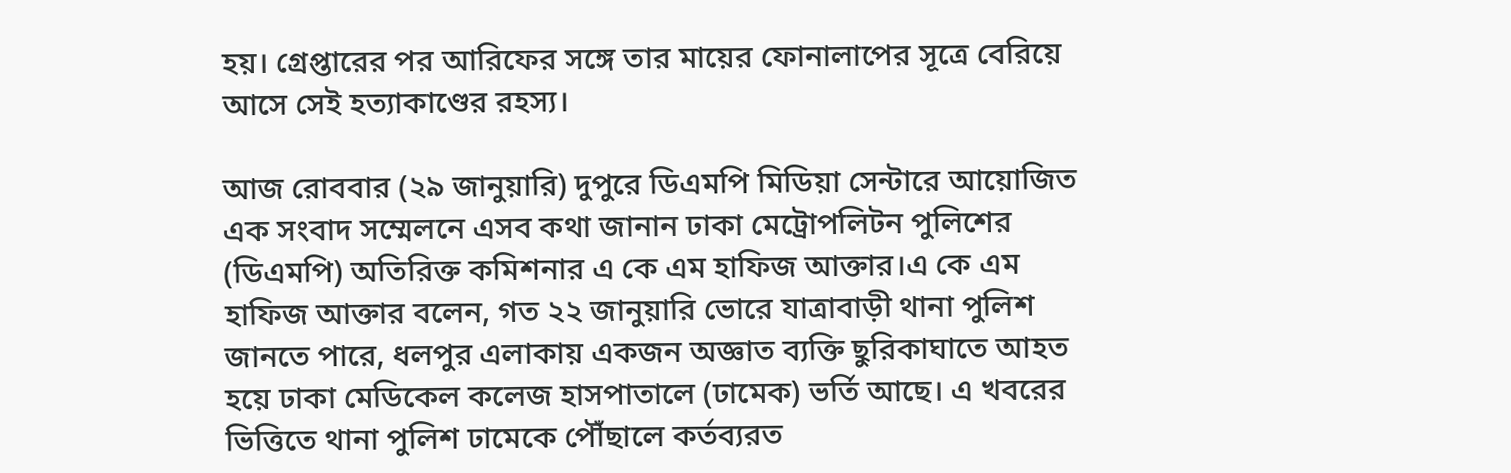হয়। গ্রেপ্তারের পর আরিফের সঙ্গে তার মায়ের ফোনালাপের সূত্রে বেরিয়ে আসে সেই হত্যাকাণ্ডের রহস্য।

আজ রোববার (২৯ জানুয়ারি) দুপুরে ডিএমপি মিডিয়া সেন্টারে আয়োজিত এক সংবাদ সম্মেলনে এসব কথা জানান ঢাকা মেট্রোপলিটন পুলিশের (ডিএমপি) অতিরিক্ত কমিশনার এ কে এম হাফিজ আক্তার।এ কে এম হাফিজ আক্তার বলেন, গত ২২ জানুয়ারি ভোরে যাত্রাবাড়ী থানা পুলিশ জানতে পারে, ধলপুর এলাকায় একজন অজ্ঞাত ব্যক্তি ছুরিকাঘাতে আহত হয়ে ঢাকা মেডিকেল কলেজ হাসপাতালে (ঢামেক) ভর্তি আছে। এ খবরের ভিত্তিতে থানা পুলিশ ঢামেকে পৌঁছালে কর্তব্যরত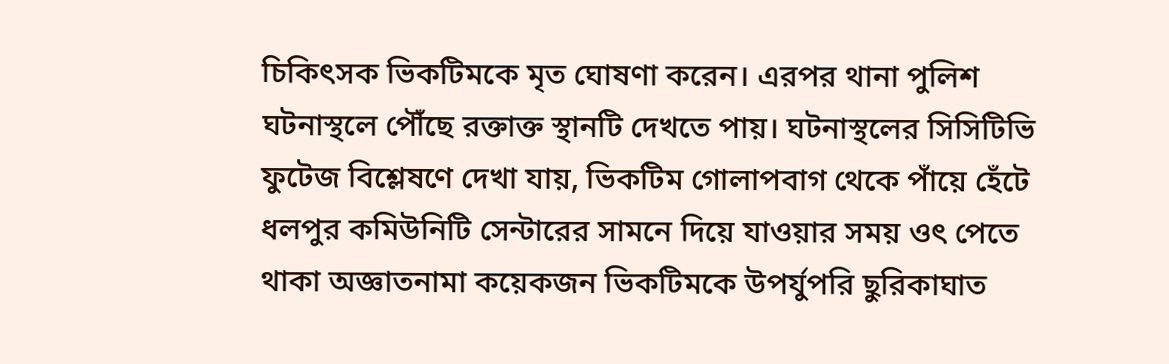চিকিৎসক ভিকটিমকে মৃত ঘোষণা করেন। এরপর থানা পুলিশ ঘটনাস্থলে পৌঁছে রক্তাক্ত স্থানটি দেখতে পায়। ঘটনাস্থলের সিসিটিভি ফুটেজ বিশ্লেষণে দেখা যায়, ভিকটিম গোলাপবাগ থেকে পাঁয়ে হেঁটে ধলপুর কমিউনিটি সেন্টারের সামনে দিয়ে যাওয়ার সময় ওৎ পেতে থাকা অজ্ঞাতনামা কয়েকজন ভিকটিমকে উপর্যুপরি ছুরিকাঘাত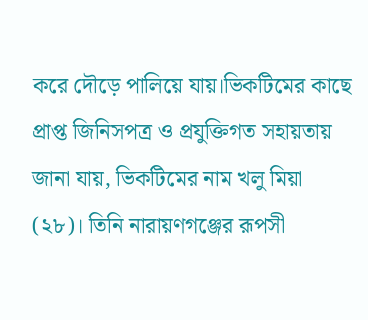করে দৌড়ে পালিয়ে যায়।ভিকটিমের কাছে প্রাপ্ত জিনিসপত্র ও প্রযুক্তিগত সহায়তায় জানা যায়, ভিকটিমের নাম খলু মিয়া (২৮)। তিনি নারায়ণগঞ্জের রূপসী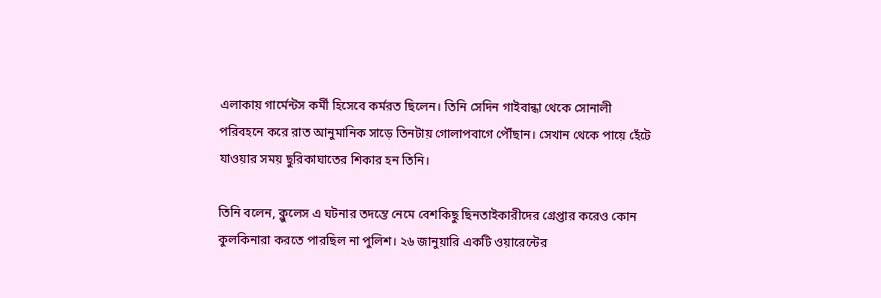এলাকায় গার্মেন্টস কর্মী হিসেবে কর্মরত ছিলেন। তিনি সেদিন গাইবান্ধা থেকে সোনালী পরিবহনে করে রাত আনুমানিক সাড়ে তিনটায় গোলাপবাগে পৌঁছান। সেখান থেকে পায়ে হেঁটে যাওয়ার সময় ছুরিকাঘাতের শিকার হন তিনি।

তিনি বলেন, ক্লুলেস এ ঘটনার তদন্তে নেমে বেশকিছু ছিনতাইকারীদের গ্রেপ্তার করেও কোন কুলকিনারা করতে পারছিল না পুলিশ। ২৬ জানুয়ারি একটি ওয়ারেন্টের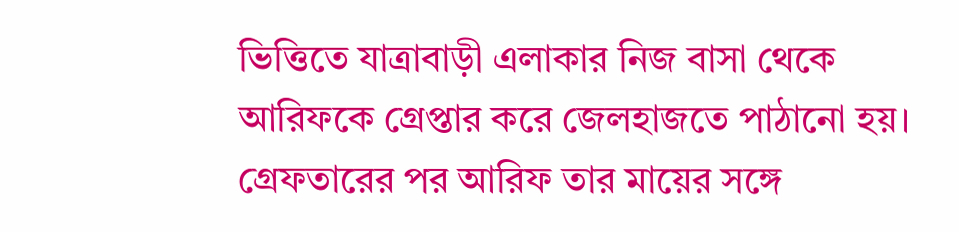ভিত্তিতে যাত্রাবাড়ী এলাকার নিজ বাসা থেকে আরিফকে গ্রেপ্তার করে জেলহাজতে পাঠানো হয়। গ্রেফতারের পর আরিফ তার মায়ের সঙ্গে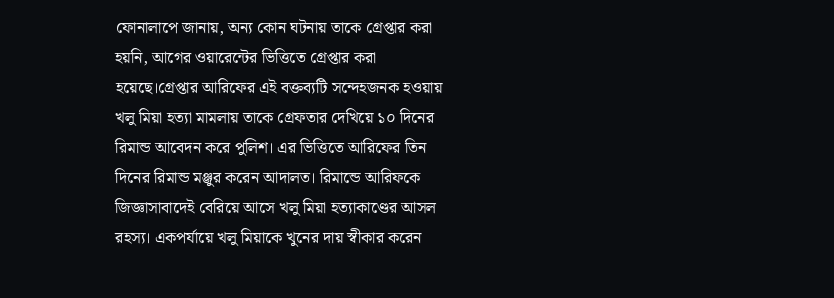ফোনালাপে জানায়, অন্য কোন ঘটনায় তাকে গ্রেপ্তার করা হয়নি, আগের ওয়ারেন্টের ভিত্তিতে গ্রেপ্তার করা হয়েছে।গ্রেপ্তার আরিফের এই বক্তব্যটি সন্দেহজনক হওয়ায় খলু মিয়া হত্যা মামলায় তাকে গ্রেফতার দেখিয়ে ১০ দিনের রিমান্ড আবেদন করে পুলিশ। এর ভিত্তিতে আরিফের তিন দিনের রিমান্ড মঞ্জুর করেন আদালত। রিমান্ডে আরিফকে জিজ্ঞাসাবাদেই বেরিয়ে আসে খলু মিয়া হত্যাকাণ্ডের আসল রহস্য। একপর্যায়ে খলু মিয়াকে খুনের দায় স্বীকার করেন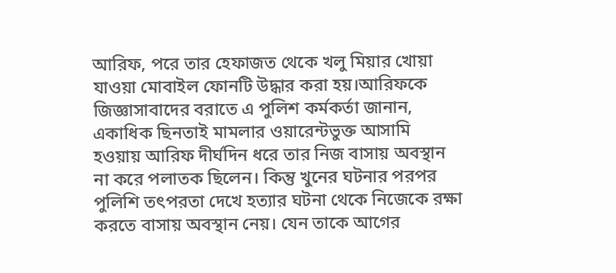আরিফ, পরে তার হেফাজত থেকে খলু মিয়ার খোয়া যাওয়া মোবাইল ফোনটি উদ্ধার করা হয়।আরিফকে জিজ্ঞাসাবাদের বরাতে এ পুলিশ কর্মকর্তা জানান, একাধিক ছিনতাই মামলার ওয়ারেন্টভুক্ত আসামি হওয়ায় আরিফ দীর্ঘদিন ধরে তার নিজ বাসায় অবস্থান না করে পলাতক ছিলেন। কিন্তু খুনের ঘটনার পরপর পুলিশি তৎপরতা দেখে হত্যার ঘটনা থেকে নিজেকে রক্ষা করতে বাসায় অবস্থান নেয়। যেন তাকে আগের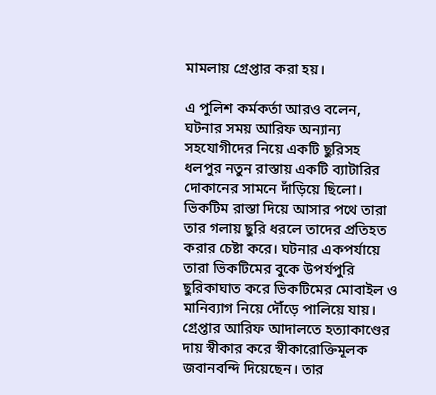মামলায় গ্রেপ্তার করা হয়।

এ পুলিশ কর্মকর্তা আরও বলেন, ঘটনার সময় আরিফ অন্যান্য সহযোগীদের নিয়ে একটি ছুরিসহ ধলপুর নতুন রাস্তায় একটি ব্যাটারির দোকানের সামনে দাঁড়িয়ে ছিলো। ভিকটিম রাস্তা দিয়ে আসার পথে তারা তার গলায় ছুরি ধরলে তাদের প্রতিহত করার চেষ্টা করে। ঘটনার একপর্যায়ে তারা ভিকটিমের বুকে উপর্যপুরি ছুরিকাঘাত করে ভিকটিমের মোবাইল ও মানিব্যাগ নিয়ে দৌঁড়ে পালিয়ে যায়। গ্রেপ্তার আরিফ আদালতে হত্যাকাণ্ডের দায় স্বীকার করে স্বীকারোক্তিমূলক জবানবন্দি দিয়েছেন। তার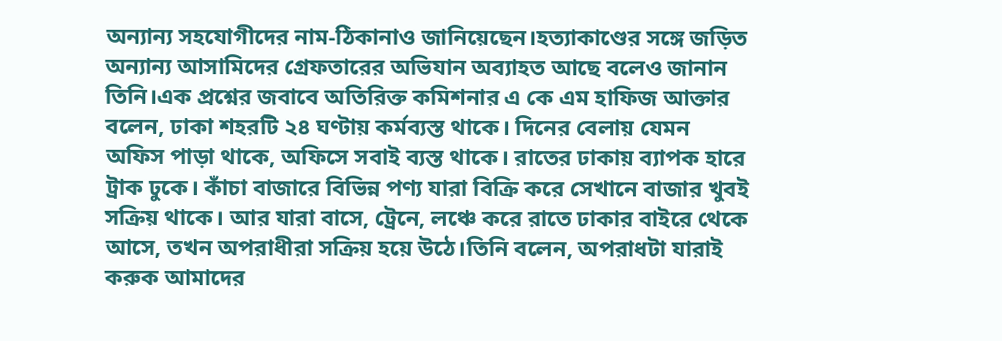অন্যান্য সহযোগীদের নাম-ঠিকানাও জানিয়েছেন।হত্যাকাণ্ডের সঙ্গে জড়িত অন্যান্য আসামিদের গ্রেফতারের অভিযান অব্যাহত আছে বলেও জানান তিনি।এক প্রশ্নের জবাবে অতিরিক্ত কমিশনার এ কে এম হাফিজ আক্তার বলেন, ঢাকা শহরটি ২৪ ঘণ্টায় কর্মব্যস্ত থাকে। দিনের বেলায় যেমন অফিস পাড়া থাকে, অফিসে সবাই ব্যস্ত থাকে। রাতের ঢাকায় ব্যাপক হারে ট্রাক ঢুকে। কাঁচা বাজারে বিভিন্ন পণ্য যারা বিক্রি করে সেখানে বাজার খুবই সক্রিয় থাকে। আর যারা বাসে, ট্রেনে, লঞ্চে করে রাতে ঢাকার বাইরে থেকে আসে, তখন অপরাধীরা সক্রিয় হয়ে উঠে।তিনি বলেন, অপরাধটা যারাই করুক আমাদের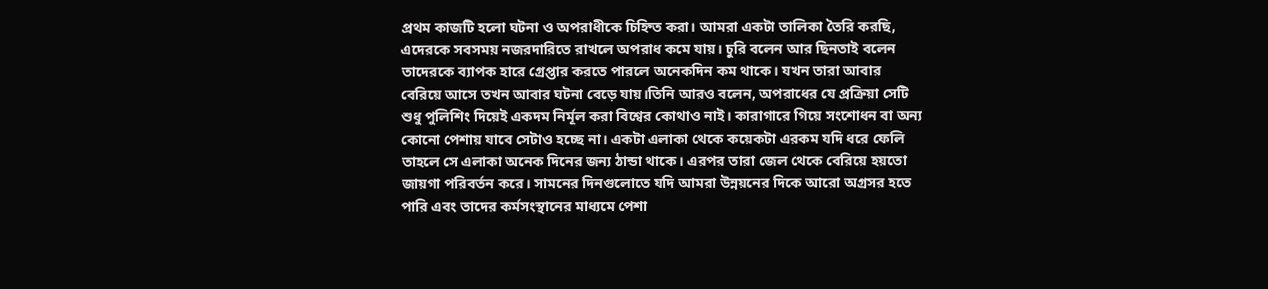প্রথম কাজটি হলো ঘটনা ও অপরাধীকে চিহ্নিত করা। আমরা একটা তালিকা তৈরি করছি, এদেরকে সবসময় নজরদারিতে রাখলে অপরাধ কমে যায়। চুরি বলেন আর ছিনতাই বলেন তাদেরকে ব্যাপক হারে গ্রেপ্তার করতে পারলে অনেকদিন কম থাকে। যখন তারা আবার বেরিয়ে আসে তখন আবার ঘটনা বেড়ে যায়।তিনি আরও বলেন, অপরাধের যে প্রক্রিয়া সেটি শুধু পুলিশিং দিয়েই একদম নির্মূল করা বিশ্বের কোথাও নাই। কারাগারে গিয়ে সংশোধন বা অন্য কোনো পেশায় যাবে সেটাও হচ্ছে না। একটা এলাকা থেকে কয়েকটা এরকম যদি ধরে ফেলি তাহলে সে এলাকা অনেক দিনের জন্য ঠান্ডা থাকে। এরপর তারা জেল থেকে বেরিয়ে হয়তো জায়গা পরিবর্তন করে। সামনের দিনগুলোতে যদি আমরা উন্নয়নের দিকে আরো অগ্রসর হতে পারি এবং তাদের কর্মসংস্থানের মাধ্যমে পেশা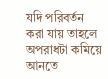যদি পরিবর্তন করা যায় তাহলে অপরাধটা কমিয়ে আনতে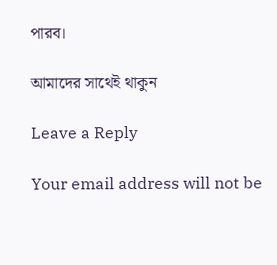পারব।

আমাদের সাথেই থাকুন

Leave a Reply

Your email address will not be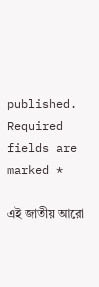published. Required fields are marked *

এই জাতীয় আরো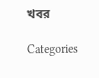খবর

Categories